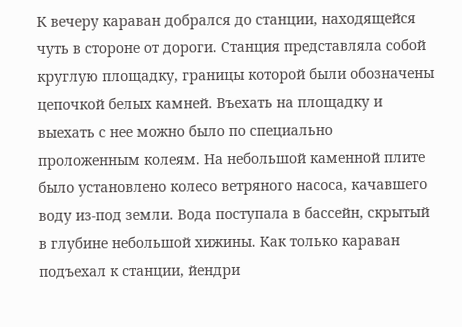К вечеру караван добрался до станции, находящейся чуть в стороне от дороги. Станция представляла собой круглую площадку, границы которой были обозначены цепочкой белых камней. Въехать на площадку и выехать с нее можно было по специально проложенным колеям. На небольшой каменной плите было установлено колесо ветряного насоса, качавшего воду из-под земли. Вода поступала в бассейн, скрытый в глубине небольшой хижины. Как только караван подъехал к станции, йендри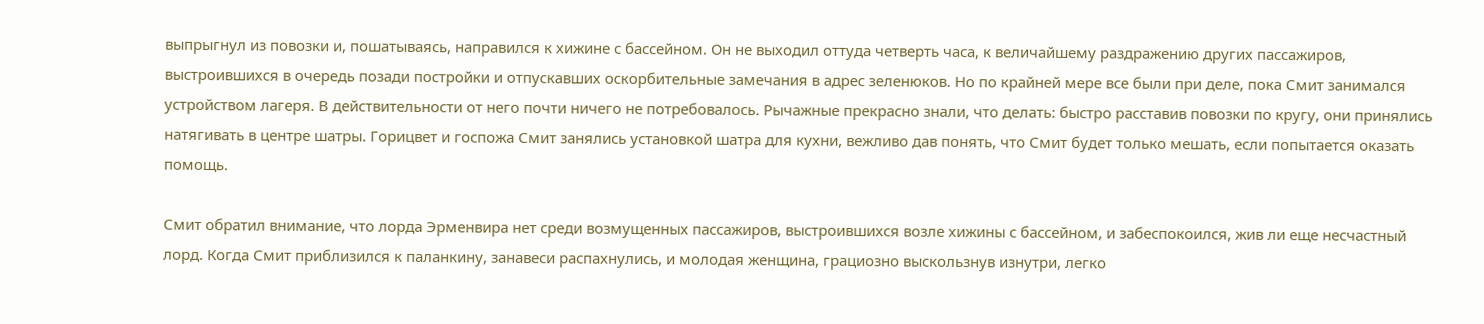выпрыгнул из повозки и, пошатываясь, направился к хижине с бассейном. Он не выходил оттуда четверть часа, к величайшему раздражению других пассажиров, выстроившихся в очередь позади постройки и отпускавших оскорбительные замечания в адрес зеленюков. Но по крайней мере все были при деле, пока Смит занимался устройством лагеря. В действительности от него почти ничего не потребовалось. Рычажные прекрасно знали, что делать: быстро расставив повозки по кругу, они принялись натягивать в центре шатры. Горицвет и госпожа Смит занялись установкой шатра для кухни, вежливо дав понять, что Смит будет только мешать, если попытается оказать помощь.

Смит обратил внимание, что лорда Эрменвира нет среди возмущенных пассажиров, выстроившихся возле хижины с бассейном, и забеспокоился, жив ли еще несчастный лорд. Когда Смит приблизился к паланкину, занавеси распахнулись, и молодая женщина, грациозно выскользнув изнутри, легко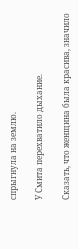спрыгнула на землю.

У Смита перехватило дыхание.

Сказать, что женщина была красива, значило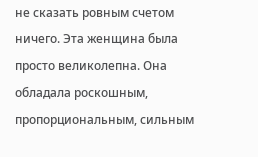не сказать ровным счетом ничего. Эта женщина была просто великолепна. Она обладала роскошным, пропорциональным, сильным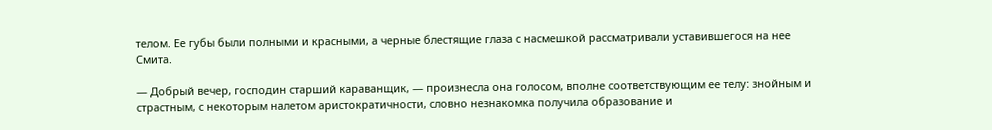телом. Ее губы были полными и красными, а черные блестящие глаза с насмешкой рассматривали уставившегося на нее Смита.

— Добрый вечер, господин старший караванщик, — произнесла она голосом, вполне соответствующим ее телу: знойным и страстным, с некоторым налетом аристократичности, словно незнакомка получила образование и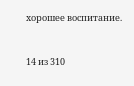хорошее воспитание.



14 из 310